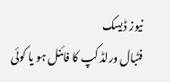نیوز ڈیسک
فٹبال ورلڈ کپ کا فائنل ہو یا کوئی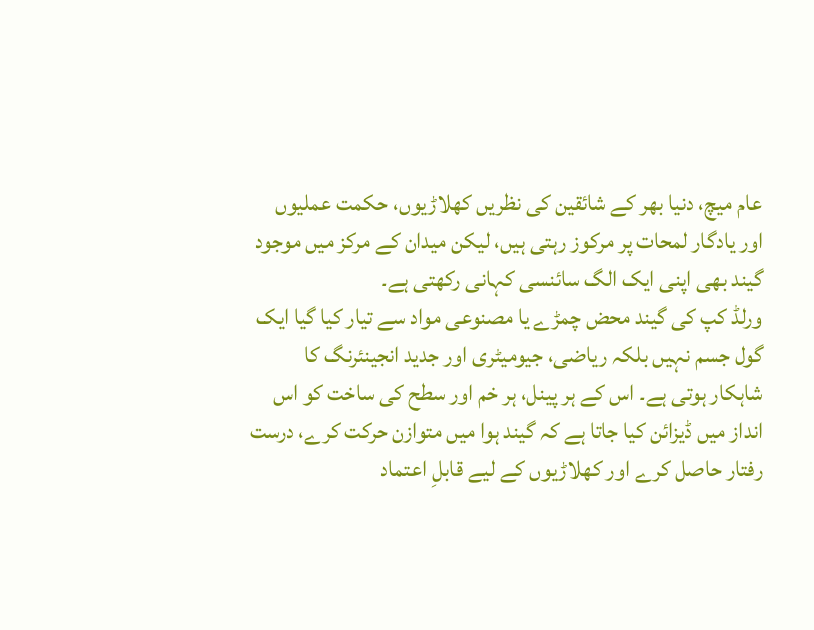عام میچ، دنیا بھر کے شائقین کی نظریں کھلاڑیوں، حکمت عملیوں اور یادگار لمحات پر مرکوز رہتی ہیں، لیکن میدان کے مرکز میں موجود گیند بھی اپنی ایک الگ سائنسی کہانی رکھتی ہے۔
ورلڈ کپ کی گیند محض چمڑے یا مصنوعی مواد سے تیار کیا گیا ایک گول جسم نہیں بلکہ ریاضی، جیومیٹری اور جدید انجینئرنگ کا شاہکار ہوتی ہے۔ اس کے ہر پینل، ہر خم اور سطح کی ساخت کو اس انداز میں ڈیزائن کیا جاتا ہے کہ گیند ہوا میں متوازن حرکت کرے، درست رفتار حاصل کرے اور کھلاڑیوں کے لیے قابلِ اعتماد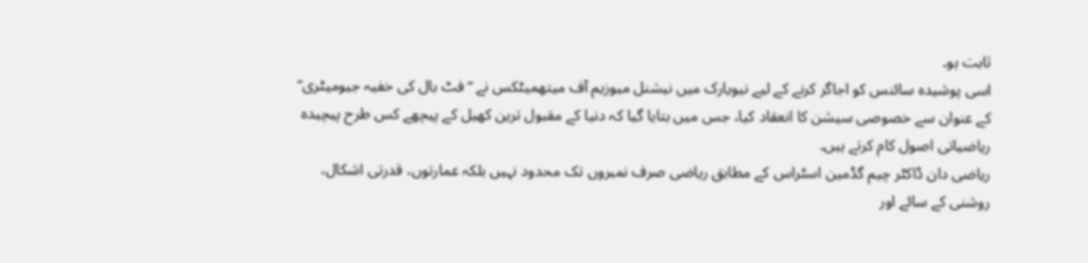ثابت ہو۔
اسی پوشیدہ سائنس کو اجاگر کرنے کے لیے نیویارک میں نیشنل میوزیم آف میتھمیٹکس نے “فٹ بال کی خفیہ جیومیٹری” کے عنوان سے خصوصی سیشن کا انعقاد کیا، جس میں بتایا گیا کہ دنیا کے مقبول ترین کھیل کے پیچھے کس طرح پیچیدہ ریاضیاتی اصول کام کرتے ہیں۔
ریاضی دان ڈاکٹر چیم گڈمین اسٹراس کے مطابق ریاضی صرف نمبروں تک محدود نہیں بلکہ عمارتوں، قدرتی اشکال، روشنی کے سائے اور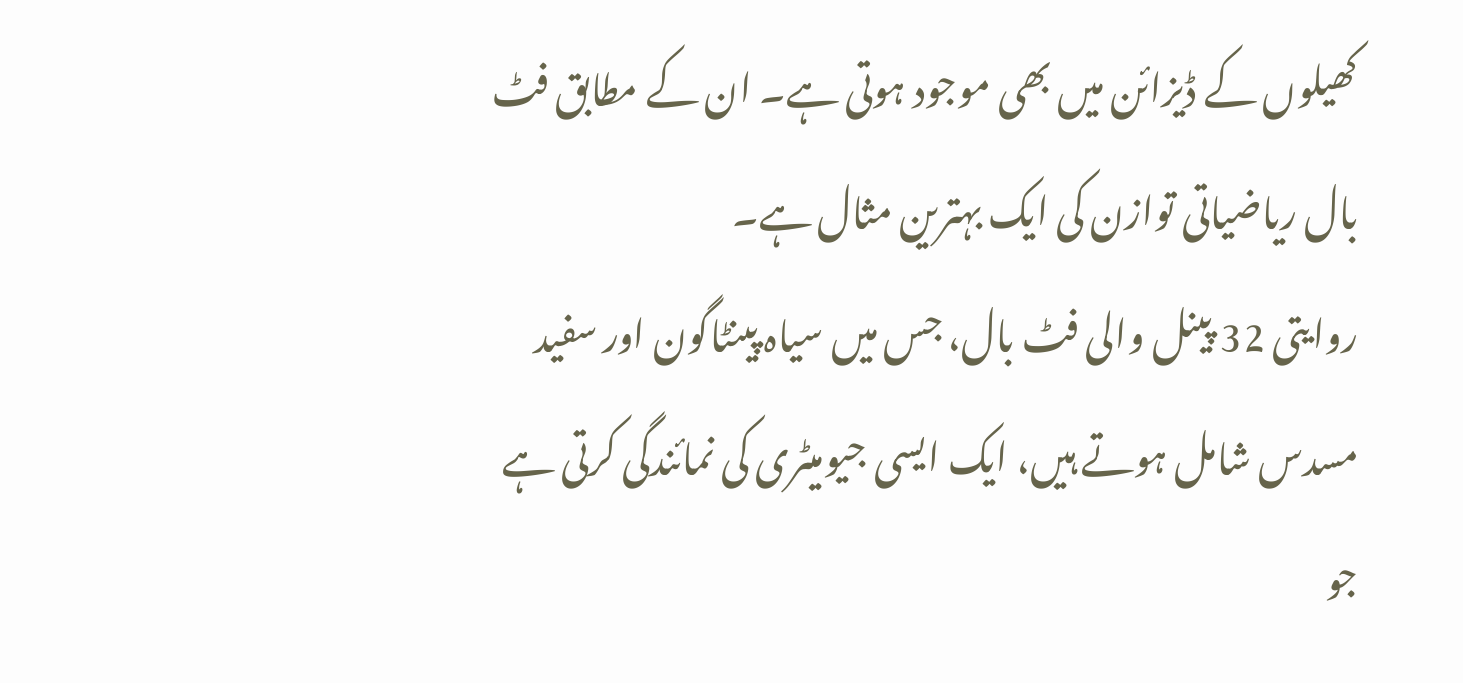کھیلوں کے ڈیزائن میں بھی موجود ہوتی ہے۔ ان کے مطابق فٹ بال ریاضیاتی توازن کی ایک بہترین مثال ہے۔
روایتی 32 پینل والی فٹ بال، جس میں سیاہ پینٹاگون اور سفید مسدس شامل ہوتے ہیں، ایک ایسی جیومیٹری کی نمائندگی کرتی ہے جو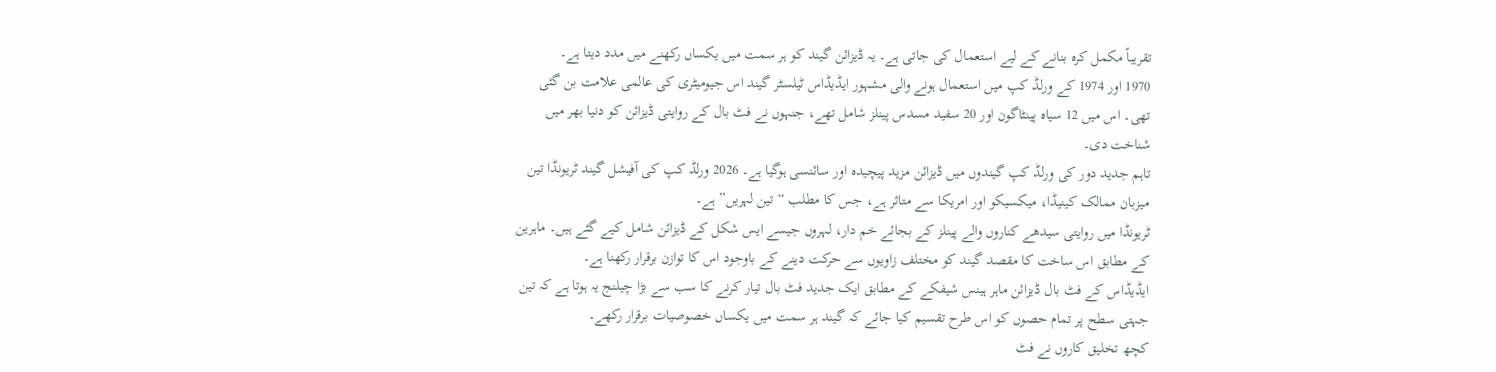تقریباً مکمل کرہ بنانے کے لیے استعمال کی جاتی ہے۔ یہ ڈیزائن گیند کو ہر سمت میں یکساں رکھنے میں مدد دیتا ہے۔
1970 اور 1974 کے ورلڈ کپ میں استعمال ہونے والی مشہور ایڈیڈاس ٹیلسٹر گیند اس جیومیٹری کی عالمی علامت بن گئی تھی۔ اس میں 12 سیاہ پینٹاگون اور 20 سفید مسدس پینلز شامل تھے، جنہوں نے فٹ بال کے روایتی ڈیزائن کو دنیا بھر میں شناخت دی۔
تاہم جدید دور کی ورلڈ کپ گیندوں میں ڈیزائن مزید پیچیدہ اور سائنسی ہوگیا ہے۔ 2026 ورلڈ کپ کی آفیشل گیند ٹریونڈا تین میزبان ممالک کینیڈا، میکسیکو اور امریکا سے متاثر ہے، جس کا مطلب “تین لہریں” ہے۔
ٹریونڈا میں روایتی سیدھے کناروں والے پینلز کے بجائے خم دار، لہروں جیسے ایس شکل کے ڈیزائن شامل کیے گئے ہیں۔ ماہرین کے مطابق اس ساخت کا مقصد گیند کو مختلف زاویوں سے حرکت دینے کے باوجود اس کا توازن برقرار رکھنا ہے۔
ایڈیڈاس کے فٹ بال ڈیزائن ماہر ہینس شیفکے کے مطابق ایک جدید فٹ بال تیار کرنے کا سب سے بڑا چیلنج یہ ہوتا ہے کہ تین جہتی سطح پر تمام حصوں کو اس طرح تقسیم کیا جائے کہ گیند ہر سمت میں یکساں خصوصیات برقرار رکھے۔
کچھ تخلیق کاروں نے فٹ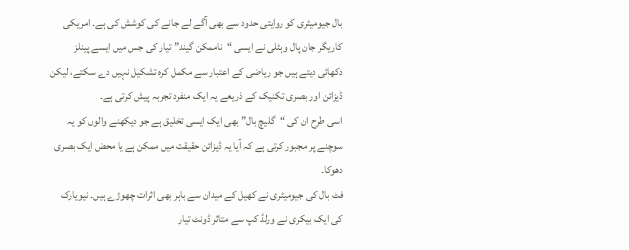بال جیومیٹری کو روایتی حدود سے بھی آگے لے جانے کی کوشش کی ہے۔ امریکی کاریگر جان پال وہٹلی نے ایسی “ناممکن گیند” تیار کی جس میں ایسے پینلز دکھائی دیتے ہیں جو ریاضی کے اعتبار سے مکمل کرہ تشکیل نہیں دے سکتے، لیکن ڈیزائن اور بصری تکنیک کے ذریعے یہ ایک منفرد تجربہ پیش کرتی ہے۔
اسی طرح ان کی “گلیچ بال” بھی ایک ایسی تخلیق ہے جو دیکھنے والوں کو یہ سوچنے پر مجبور کرتی ہے کہ آیا یہ ڈیزائن حقیقت میں ممکن ہے یا محض ایک بصری دھوکا۔
فٹ بال کی جیومیٹری نے کھیل کے میدان سے باہر بھی اثرات چھوڑے ہیں۔ نیویارک کی ایک بیکری نے ورلڈ کپ سے متاثر ڈونٹ تیار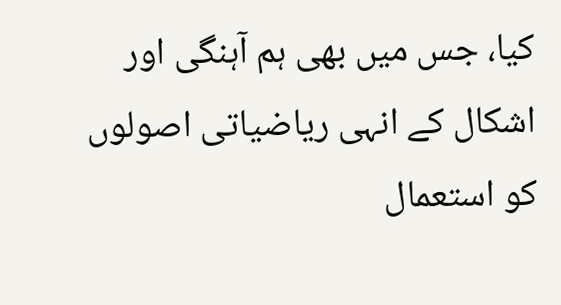کیا، جس میں بھی ہم آہنگی اور اشکال کے انہی ریاضیاتی اصولوں کو استعمال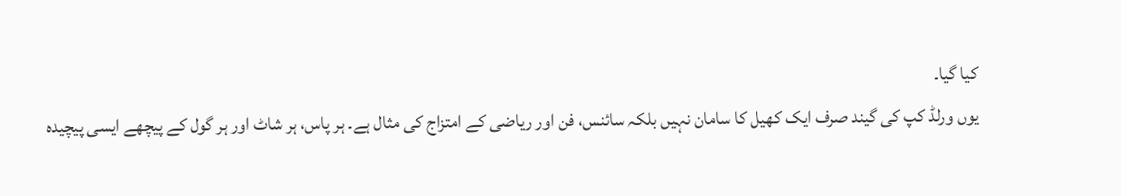کیا گیا۔
یوں ورلڈ کپ کی گیند صرف ایک کھیل کا سامان نہیں بلکہ سائنس، فن اور ریاضی کے امتزاج کی مثال ہے۔ ہر پاس، ہر شاٹ اور ہر گول کے پیچھے ایسی پیچیدہ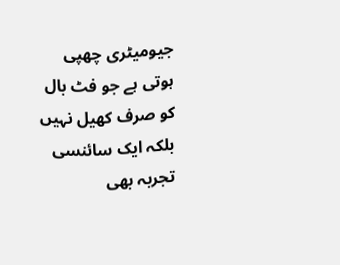جیومیٹری چھپی ہوتی ہے جو فٹ بال کو صرف کھیل نہیں بلکہ ایک سائنسی تجربہ بھی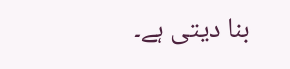بنا دیتی ہے۔